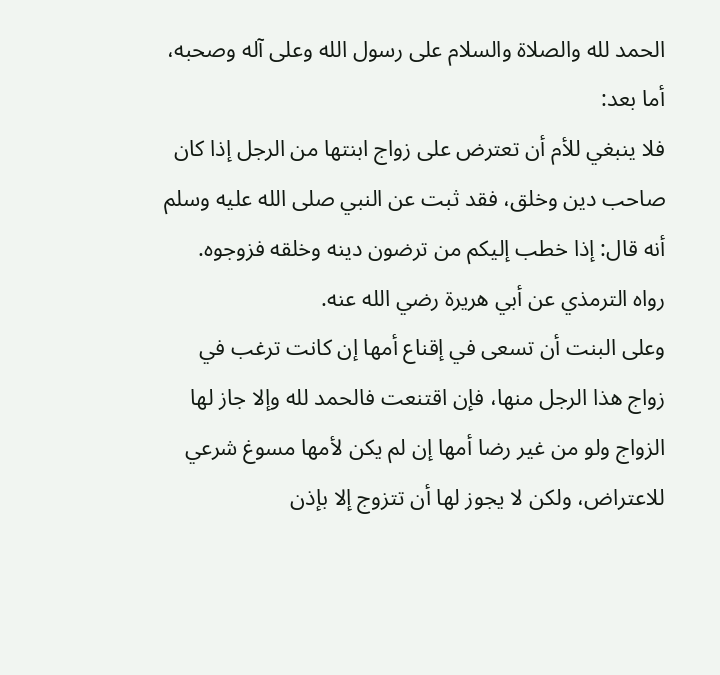الحمد لله والصلاة والسلام على رسول الله وعلى آله وصحبه، أما بعد:
فلا ينبغي للأم أن تعترض على زواج ابنتها من الرجل إذا كان صاحب دين وخلق، فقد ثبت عن النبي صلى الله عليه وسلم أنه قال: إذا خطب إليكم من ترضون دينه وخلقه فزوجوه. رواه الترمذي عن أبي هريرة رضي الله عنه.
وعلى البنت أن تسعى في إقناع أمها إن كانت ترغب في زواج هذا الرجل منها، فإن اقتنعت فالحمد لله وإلا جاز لها الزواج ولو من غير رضا أمها إن لم يكن لأمها مسوغ شرعي للاعتراض، ولكن لا يجوز لها أن تتزوج إلا بإذن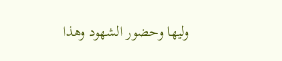وليها وحضور الشهود وهذا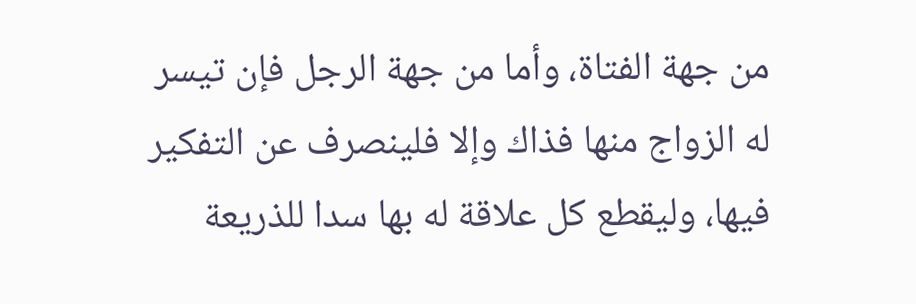من جهة الفتاة، وأما من جهة الرجل فإن تيسر له الزواج منها فذاك وإلا فلينصرف عن التفكير فيها، وليقطع كل علاقة له بها سدا للذريعة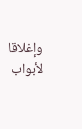وإغلاقا لأبواب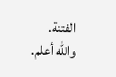الفتنة.
والله أعلم.